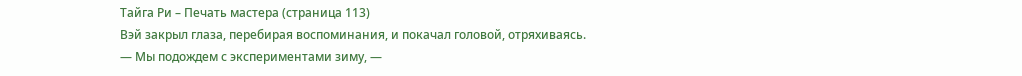Тайга Ри – Печать мастера (страница 113)
Вэй закрыл глаза, перебирая воспоминания, и покачал головой, отряхиваясь.
— Мы подождем с экспериментами зиму, —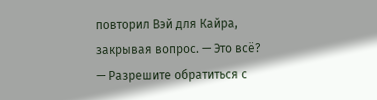повторил Вэй для Кайра, закрывая вопрос. — Это всё?
— Разрешите обратиться с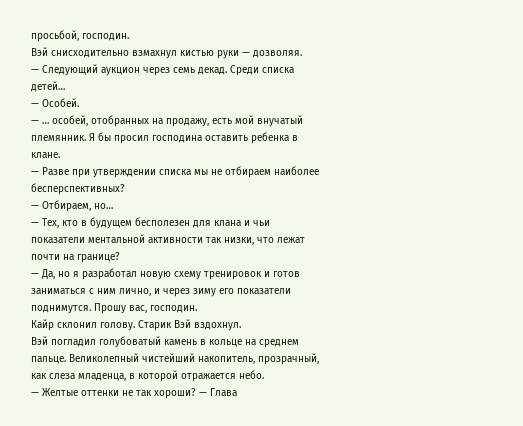просьбой, господин.
Вэй снисходительно взмахнул кистью руки — дозволяя.
— Следующий аукцион через семь декад. Среди списка детей…
— Особей.
— … особей, отобранных на продажу, есть мой внучатый племянник. Я бы просил господина оставить ребенка в клане.
— Разве при утверждении списка мы не отбираем наиболее бесперспективных?
— Отбираем, но…
— Тех, кто в будущем бесполезен для клана и чьи показатели ментальной активности так низки, что лежат почти на границе?
— Да, но я разработал новую схему тренировок и готов заниматься с ним лично, и через зиму его показатели поднимутся. Прошу вас, господин.
Кайр склонил голову. Старик Вэй вздохнул.
Вэй погладил голубоватый камень в кольце на среднем пальце. Великолепный чистейший накопитель, прозрачный, как слеза младенца, в которой отражается небо.
— Желтые оттенки не так хороши? — Глава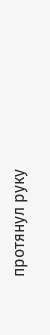протянул руку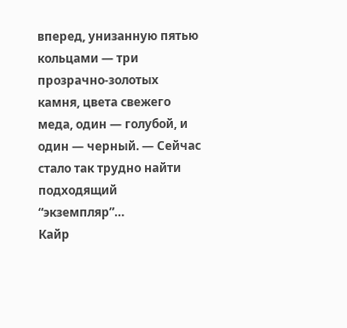вперед, унизанную пятью кольцами — три прозрачно-золотых камня, цвета свежего меда, один — голубой, и один — черный. — Сейчас стало так трудно найти подходящий “экземпляр”…
Кайр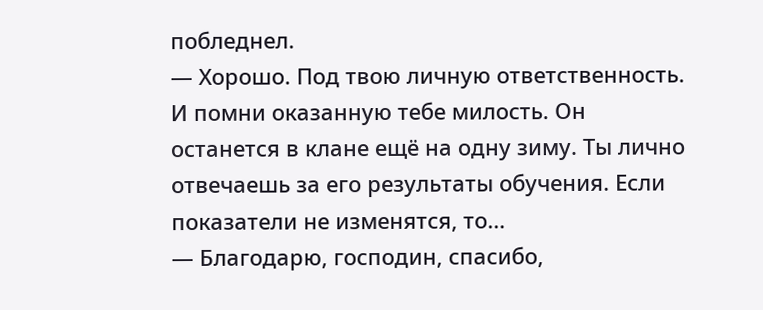побледнел.
— Хорошо. Под твою личную ответственность. И помни оказанную тебе милость. Он останется в клане ещё на одну зиму. Ты лично отвечаешь за его результаты обучения. Если показатели не изменятся, то…
— Благодарю, господин, спасибо,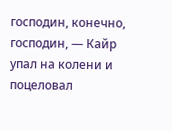господин, конечно, господин, — Кайр упал на колени и поцеловал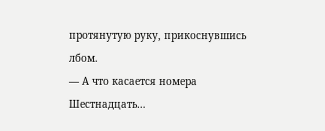протянутую руку, прикоснувшись лбом.
— А что касается номера Шестнадцать…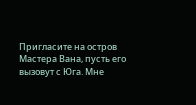Пригласите на остров Мастера Вана, пусть его вызовут с Юга. Мне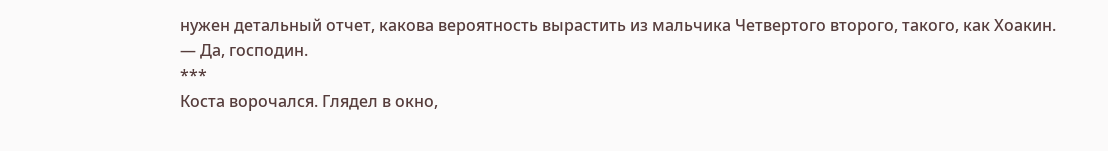нужен детальный отчет, какова вероятность вырастить из мальчика Четвертого второго, такого, как Хоакин.
— Да, господин.
***
Коста ворочался. Глядел в окно,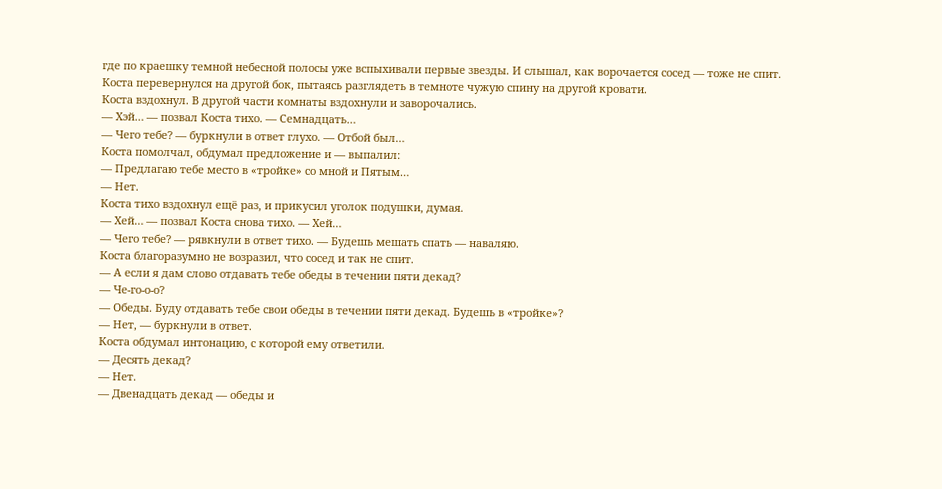где по краешку темной небесной полосы уже вспыхивали первые звезды. И слышал, как ворочается сосед — тоже не спит.
Коста перевернулся на другой бок, пытаясь разглядеть в темноте чужую спину на другой кровати.
Коста вздохнул. В другой части комнаты вздохнули и заворочались.
— Хэй… — позвал Коста тихо. — Семнадцать…
— Чего тебе? — буркнули в ответ глухо. — Отбой был…
Коста помолчал, обдумал предложение и — выпалил:
— Предлагаю тебе место в «тройке» со мной и Пятым…
— Нет.
Коста тихо вздохнул ещё раз, и прикусил уголок подушки, думая.
— Хей… — позвал Коста снова тихо. — Хей…
— Чего тебе? — рявкнули в ответ тихо. — Будешь мешать спать — наваляю.
Коста благоразумно не возразил, что сосед и так не спит.
— А если я дам слово отдавать тебе обеды в течении пяти декад?
— Че-го-о-о?
— Обеды. Буду отдавать тебе свои обеды в течении пяти декад. Будешь в «тройке»?
— Нет, — буркнули в ответ.
Коста обдумал интонацию, с которой ему ответили.
— Десять декад?
— Нет.
— Двенадцать декад — обеды и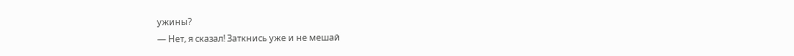ужины?
— Нет, я сказал! Заткнись уже и не мешай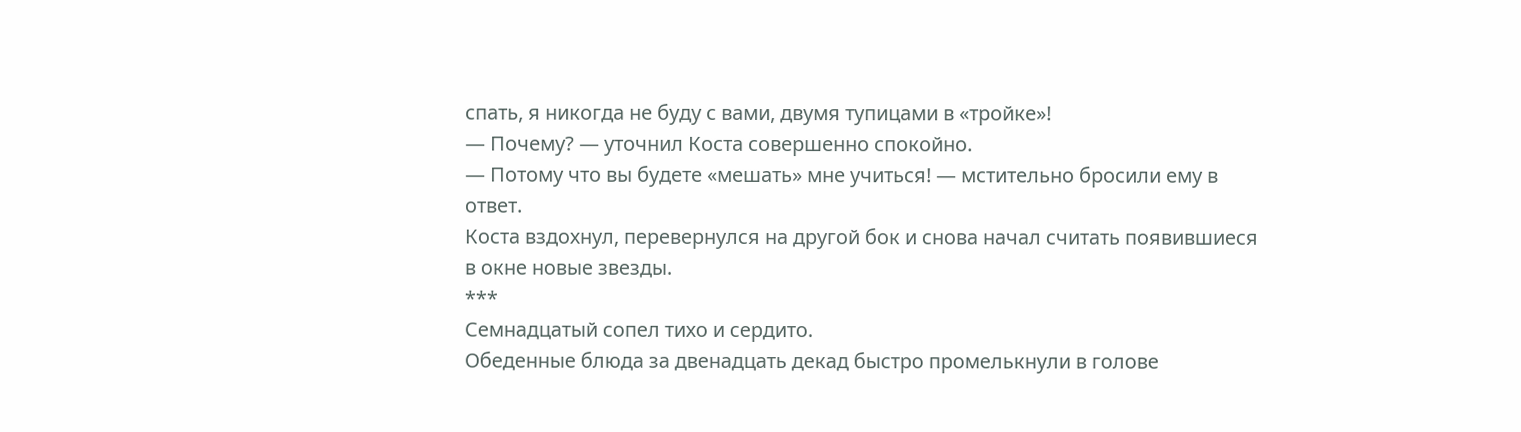спать, я никогда не буду с вами, двумя тупицами в «тройке»!
— Почему? — уточнил Коста совершенно спокойно.
— Потому что вы будете «мешать» мне учиться! — мстительно бросили ему в ответ.
Коста вздохнул, перевернулся на другой бок и снова начал считать появившиеся в окне новые звезды.
***
Семнадцатый сопел тихо и сердито.
Обеденные блюда за двенадцать декад быстро промелькнули в голове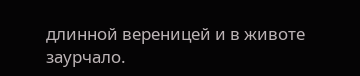длинной вереницей и в животе заурчало.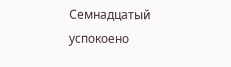Семнадцатый успокоено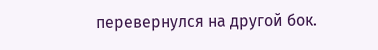перевернулся на другой бок.